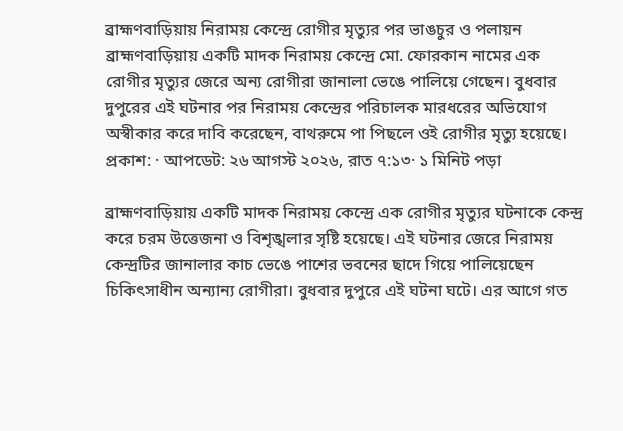ব্রাহ্মণবাড়িয়ায় নিরাময় কেন্দ্রে রোগীর মৃত্যুর পর ভাঙচুর ও পলায়ন
ব্রাহ্মণবাড়িয়ায় একটি মাদক নিরাময় কেন্দ্রে মো. ফোরকান নামের এক রোগীর মৃত্যুর জেরে অন্য রোগীরা জানালা ভেঙে পালিয়ে গেছেন। বুধবার দুপুরের এই ঘটনার পর নিরাময় কেন্দ্রের পরিচালক মারধরের অভিযোগ অস্বীকার করে দাবি করেছেন, বাথরুমে পা পিছলে ওই রোগীর মৃত্যু হয়েছে।
প্রকাশ: · আপডেট: ২৬ আগস্ট ২০২৬, রাত ৭:১৩· ১ মিনিট পড়া

ব্রাহ্মণবাড়িয়ায় একটি মাদক নিরাময় কেন্দ্রে এক রোগীর মৃত্যুর ঘটনাকে কেন্দ্র করে চরম উত্তেজনা ও বিশৃঙ্খলার সৃষ্টি হয়েছে। এই ঘটনার জেরে নিরাময় কেন্দ্রটির জানালার কাচ ভেঙে পাশের ভবনের ছাদে গিয়ে পালিয়েছেন চিকিৎসাধীন অন্যান্য রোগীরা। বুধবার দুপুরে এই ঘটনা ঘটে। এর আগে গত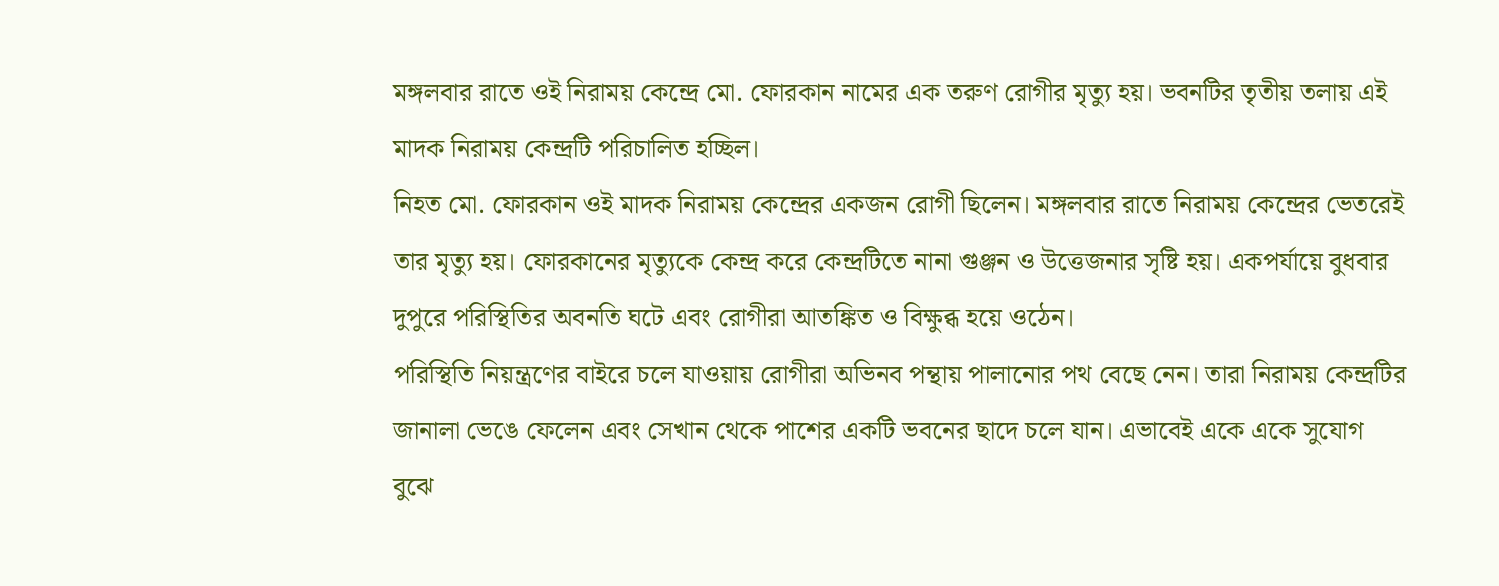মঙ্গলবার রাতে ওই নিরাময় কেন্দ্রে মো. ফোরকান নামের এক তরুণ রোগীর মৃত্যু হয়। ভবনটির তৃতীয় তলায় এই মাদক নিরাময় কেন্দ্রটি পরিচালিত হচ্ছিল।
নিহত মো. ফোরকান ওই মাদক নিরাময় কেন্দ্রের একজন রোগী ছিলেন। মঙ্গলবার রাতে নিরাময় কেন্দ্রের ভেতরেই তার মৃত্যু হয়। ফোরকানের মৃত্যুকে কেন্দ্র করে কেন্দ্রটিতে নানা গুঞ্জন ও উত্তেজনার সৃষ্টি হয়। একপর্যায়ে বুধবার দুপুরে পরিস্থিতির অবনতি ঘটে এবং রোগীরা আতঙ্কিত ও বিক্ষুব্ধ হয়ে ওঠেন।
পরিস্থিতি নিয়ন্ত্রণের বাইরে চলে যাওয়ায় রোগীরা অভিনব পন্থায় পালানোর পথ বেছে নেন। তারা নিরাময় কেন্দ্রটির জানালা ভেঙে ফেলেন এবং সেখান থেকে পাশের একটি ভবনের ছাদে চলে যান। এভাবেই একে একে সুযোগ বুঝে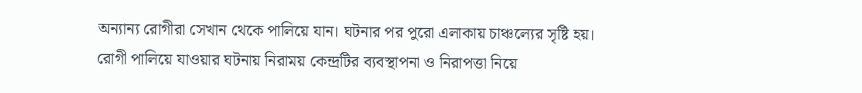অন্যান্য রোগীরা সেখান থেকে পালিয়ে যান। ঘটনার পর পুরো এলাকায় চাঞ্চল্যের সৃষ্টি হয়।
রোগী পালিয়ে যাওয়ার ঘটনায় নিরাময় কেন্দ্রটির ব্যবস্থাপনা ও নিরাপত্তা নিয়ে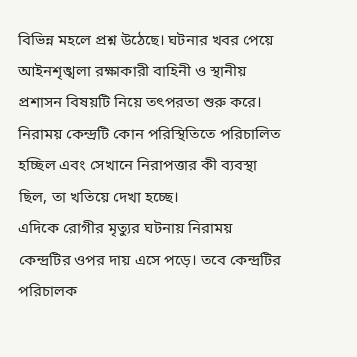বিভিন্ন মহলে প্রশ্ন উঠেছে। ঘটনার খবর পেয়ে আইনশৃঙ্খলা রক্ষাকারী বাহিনী ও স্থানীয় প্রশাসন বিষয়টি নিয়ে তৎপরতা শুরু করে। নিরাময় কেন্দ্রটি কোন পরিস্থিতিতে পরিচালিত হচ্ছিল এবং সেখানে নিরাপত্তার কী ব্যবস্থা ছিল, তা খতিয়ে দেখা হচ্ছে।
এদিকে রোগীর মৃত্যুর ঘটনায় নিরাময় কেন্দ্রটির ওপর দায় এসে পড়ে। তবে কেন্দ্রটির পরিচালক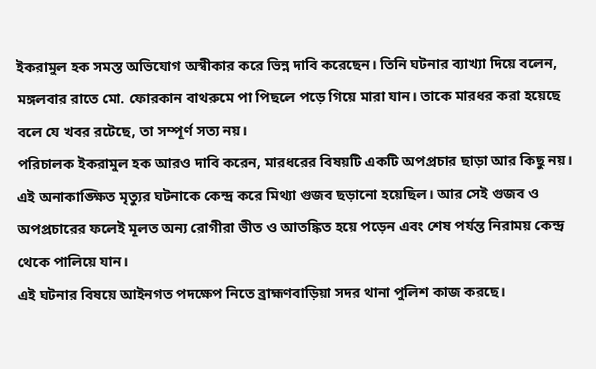ইকরামুল হক সমস্ত অভিযোগ অস্বীকার করে ভিন্ন দাবি করেছেন। তিনি ঘটনার ব্যাখ্যা দিয়ে বলেন, মঙ্গলবার রাতে মো. ফোরকান বাথরুমে পা পিছলে পড়ে গিয়ে মারা যান। তাকে মারধর করা হয়েছে বলে যে খবর রটেছে, তা সম্পূর্ণ সত্য নয়।
পরিচালক ইকরামুল হক আরও দাবি করেন, মারধরের বিষয়টি একটি অপপ্রচার ছাড়া আর কিছু নয়। এই অনাকাঙ্ক্ষিত মৃত্যুর ঘটনাকে কেন্দ্র করে মিথ্যা গুজব ছড়ানো হয়েছিল। আর সেই গুজব ও অপপ্রচারের ফলেই মূলত অন্য রোগীরা ভীত ও আতঙ্কিত হয়ে পড়েন এবং শেষ পর্যন্ত নিরাময় কেন্দ্র থেকে পালিয়ে যান।
এই ঘটনার বিষয়ে আইনগত পদক্ষেপ নিতে ব্রাহ্মণবাড়িয়া সদর থানা পুলিশ কাজ করছে।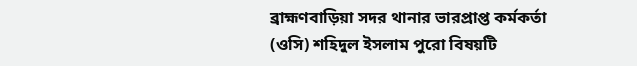ব্রাহ্মণবাড়িয়া সদর থানার ভারপ্রাপ্ত কর্মকর্তা (ওসি) শহিদুল ইসলাম পুরো বিষয়টি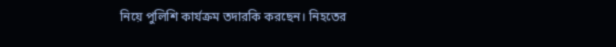নিয়ে পুলিশি কার্যক্রম তদারকি করছেন। নিহতের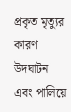প্রকৃত মৃত্যুর কারণ উদঘাটন এবং পালিয়ে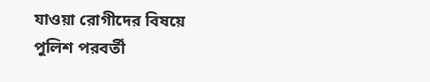যাওয়া রোগীদের বিষয়ে পুলিশ পরবর্তী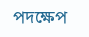পদক্ষেপ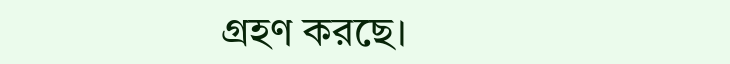গ্রহণ করছে।